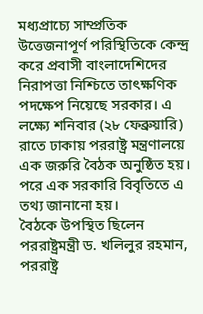মধ্যপ্রাচ্যে সাম্প্রতিক উত্তেজনাপূর্ণ পরিস্থিতিকে কেন্দ্র করে প্রবাসী বাংলাদেশিদের নিরাপত্তা নিশ্চিতে তাৎক্ষণিক পদক্ষেপ নিয়েছে সরকার। এ লক্ষ্যে শনিবার (২৮ ফেব্রুয়ারি) রাতে ঢাকায় পররাষ্ট্র মন্ত্রণালয়ে এক জরুরি বৈঠক অনুষ্ঠিত হয়। পরে এক সরকারি বিবৃতিতে এ তথ্য জানানো হয়।
বৈঠকে উপস্থিত ছিলেন পররাষ্ট্রমন্ত্রী ড. খলিলুর রহমান, পররাষ্ট্র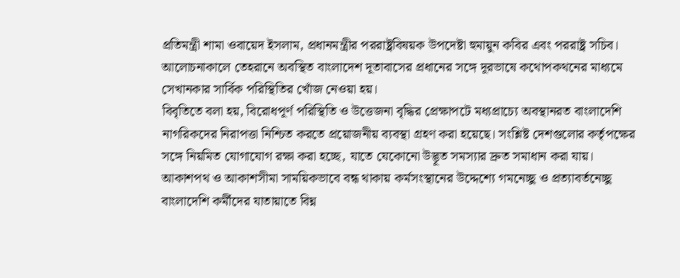প্রতিমন্ত্রী শামা ওবায়েদ ইসলাম, প্রধানমন্ত্রীর পররাষ্ট্রবিষয়ক উপদেষ্টা হুমায়ুন কবির এবং পররাষ্ট্র সচিব। আলোচনাকালে তেহরানে অবস্থিত বাংলাদেশ দূতাবাসের প্রধানের সঙ্গে দূরভাষে কথোপকথনের মাধ্যমে সেখানকার সার্বিক পরিস্থিতির খোঁজ নেওয়া হয়।
বিবৃতিতে বলা হয়, বিরোধপূর্ণ পরিস্থিতি ও উত্তেজনা বৃদ্ধির প্রেক্ষাপটে মধ্যপ্রাচ্যে অবস্থানরত বাংলাদেশি নাগরিকদের নিরাপত্তা নিশ্চিত করতে প্রয়োজনীয় ব্যবস্থা গ্রহণ করা হয়েছে। সংশ্লিষ্ট দেশগুলোর কর্তৃপক্ষের সঙ্গে নিয়মিত যোগাযোগ রক্ষা করা হচ্ছে, যাতে যেকোনো উদ্ভূত সমস্যার দ্রুত সমাধান করা যায়।
আকাশপথ ও আকাশসীমা সাময়িকভাবে বন্ধ থাকায় কর্মসংস্থানের উদ্দেশ্যে গমনেচ্ছু ও প্রত্যাবর্তনেচ্ছু বাংলাদেশি কর্মীদের যাতায়াতে বিঘ্ন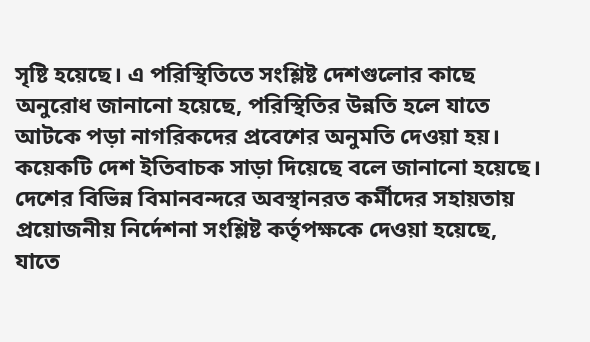সৃষ্টি হয়েছে। এ পরিস্থিতিতে সংশ্লিষ্ট দেশগুলোর কাছে অনুরোধ জানানো হয়েছে, পরিস্থিতির উন্নতি হলে যাতে আটকে পড়া নাগরিকদের প্রবেশের অনুমতি দেওয়া হয়। কয়েকটি দেশ ইতিবাচক সাড়া দিয়েছে বলে জানানো হয়েছে।
দেশের বিভিন্ন বিমানবন্দরে অবস্থানরত কর্মীদের সহায়তায় প্রয়োজনীয় নির্দেশনা সংশ্লিষ্ট কর্তৃপক্ষকে দেওয়া হয়েছে, যাতে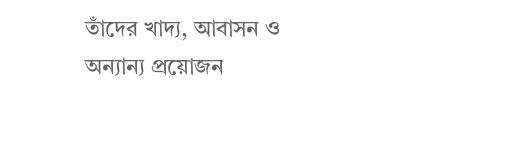তাঁদের খাদ্য, আবাসন ও অন্যান্য প্রয়োজন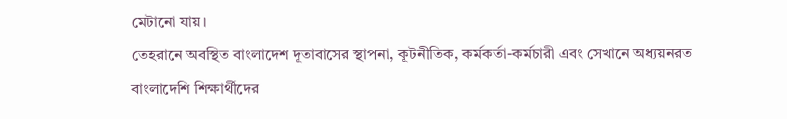মেটানো যায়।
তেহরানে অবস্থিত বাংলাদেশ দূতাবাসের স্থাপনা, কূটনীতিক, কর্মকর্তা-কর্মচারী এবং সেখানে অধ্যয়নরত বাংলাদেশি শিক্ষার্থীদের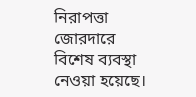নিরাপত্তা জোরদারে বিশেষ ব্যবস্থা নেওয়া হয়েছে।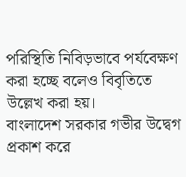পরিস্থিতি নিবিড়ভাবে পর্যবেক্ষণ করা হচ্ছে বলেও বিবৃতিতে উল্লেখ করা হয়।
বাংলাদেশ সরকার গভীর উদ্বেগ প্রকাশ করে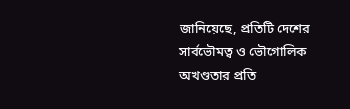জানিয়েছে, প্রতিটি দেশের সার্বভৌমত্ব ও ভৌগোলিক অখণ্ডতার প্রতি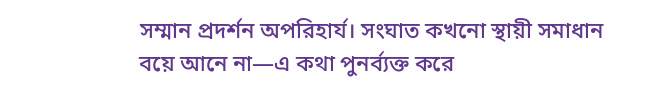সম্মান প্রদর্শন অপরিহার্য। সংঘাত কখনো স্থায়ী সমাধান বয়ে আনে না—এ কথা পুনর্ব্যক্ত করে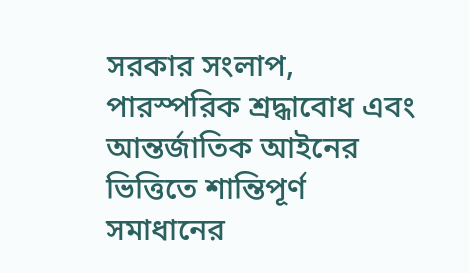সরকার সংলাপ, পারস্পরিক শ্রদ্ধাবোধ এবং আন্তর্জাতিক আইনের ভিত্তিতে শান্তিপূর্ণ সমাধানের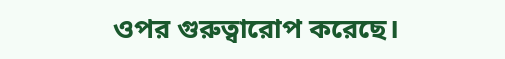ওপর গুরুত্বারোপ করেছে।